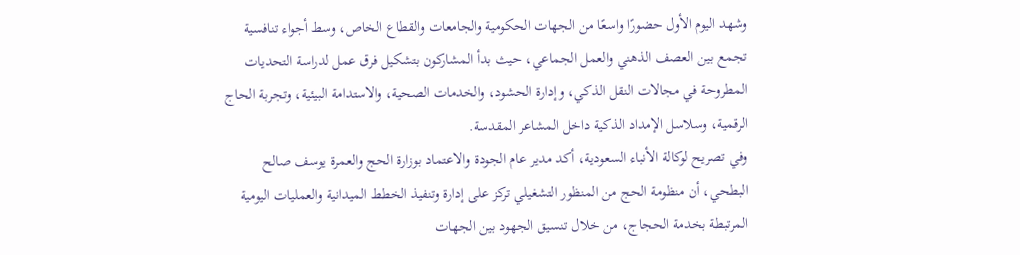وشهد اليوم الأول حضورًا واسعًا من الجهات الحكومية والجامعات والقطاع الخاص، وسط أجواء تنافسية تجمع بين العصف الذهني والعمل الجماعي، حيث بدأ المشاركون بتشكيل فرق عمل لدراسة التحديات المطروحة في مجالات النقل الذكي، وإدارة الحشود، والخدمات الصحية، والاستدامة البيئية، وتجربة الحاج الرقمية، وسلاسل الإمداد الذكية داخل المشاعر المقدسة.
وفي تصريح لوكالة الأنباء السعودية، أكد مدير عام الجودة والاعتماد بوزارة الحج والعمرة يوسف صالح البطحي، أن منظومة الحج من المنظور التشغيلي تركز على إدارة وتنفيذ الخطط الميدانية والعمليات اليومية المرتبطة بخدمة الحجاج، من خلال تنسيق الجهود بين الجهات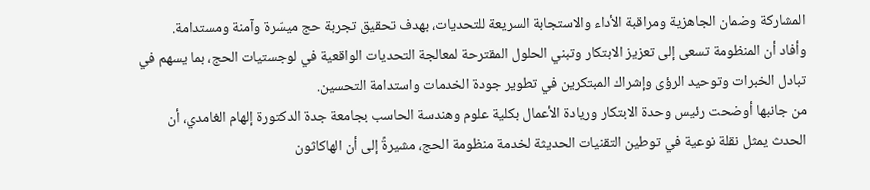المشاركة وضمان الجاهزية ومراقبة الأداء والاستجابة السريعة للتحديات، بهدف تحقيق تجربة حج ميسّرة وآمنة ومستدامة.
وأفاد أن المنظومة تسعى إلى تعزيز الابتكار وتبني الحلول المقترحة لمعالجة التحديات الواقعية في لوجستيات الحج، بما يسهم في تبادل الخبرات وتوحيد الرؤى وإشراك المبتكرين في تطوير جودة الخدمات واستدامة التحسين.
من جانبها أوضحت رئيس وحدة الابتكار وريادة الأعمال بكلية علوم وهندسة الحاسب بجامعة جدة الدكتورة إلهام الغامدي، أن الحدث يمثل نقلة نوعية في توطين التقنيات الحديثة لخدمة منظومة الحج، مشيرةً إلى أن الهاكاثون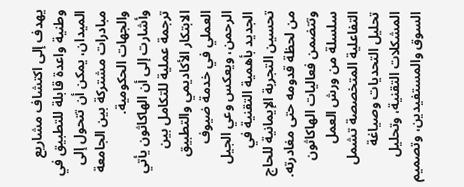يهدف إلى اكتشاف مشاريع وطنية واعدة قابلة للتطبيق في الميدان، يمكن أن تتحول إلى مبادرات مشتركة بين الجامعة والجهات الحكومية.
وأشارت إلى أن الهاكاثون يأتي ترجمة عملية للتكامل بين الابتكار الأكاديمي والتطبيق العملي في خدمة ضيوف الرحمن، ويعكس وعي الجيل الجديد بأهمية التقنية في تحسين التجربة الإيمانية للحاج من لحظة قدومه حتى مغادرته.
وتتضمن فعاليات الهاكاثون سلسلة من ورش العمل التفاعلية المتخصصة تشمل تحليل التحديات وصياغة المشكلات التقنية، وتحليل السوق والمستفيدين، وتصميم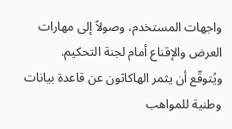واجهات المستخدم، وصولاً إلى مهارات العرض والإقناع أمام لجنة التحكيم.
ويُتوقّع أن يثمر الهاكاثون عن قاعدة بيانات وطنية للمواهب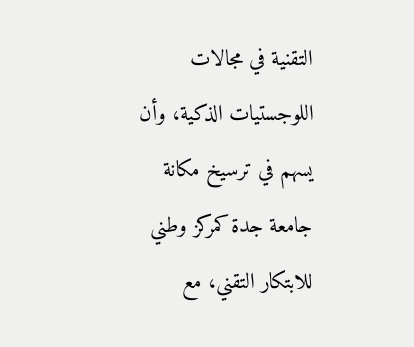التقنية في مجالات اللوجستيات الذكية، وأن يسهم في ترسيخ مكانة جامعة جدة كمركز وطني للابتكار التقني، مع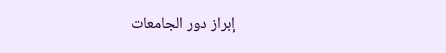إبراز دور الجامعات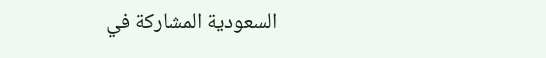السعودية المشاركة في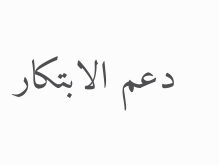دعم الابتكار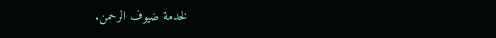لخدمة ضيوف الرحمن.